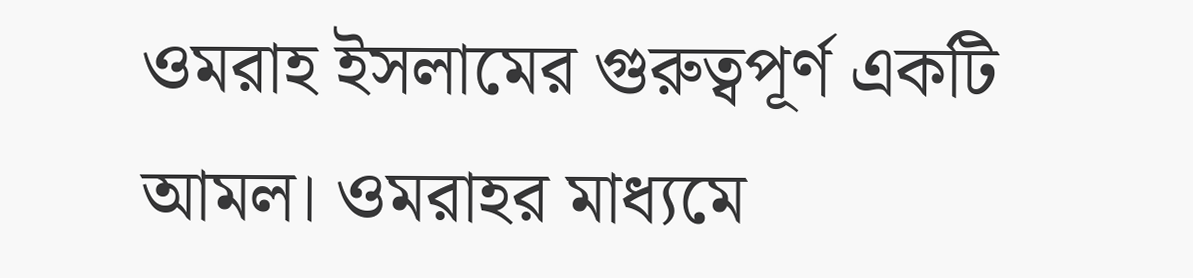ওমরাহ ইসলামের গুরুত্বপূর্ণ একটি আমল। ওমরাহর মাধ্যমে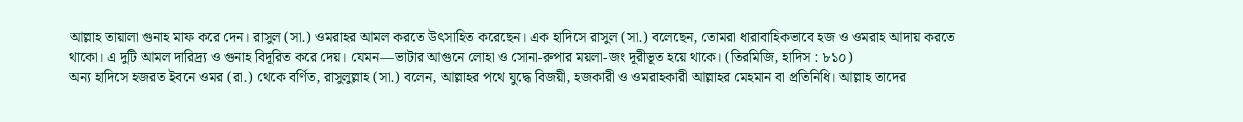আল্লাহ তায়ালা গুনাহ মাফ করে দেন। রাসুল (সা.) ওমরাহর আমল করতে উৎসাহিত করেছেন। এক হাদিসে রাসুল (সা.) বলেছেন, তোমরা ধারাবাহিকভাবে হজ ও ওমরাহ আদায় করতে থাকো। এ দুটি আমল দারিদ্র্য ও গুনাহ বিদূরিত করে দেয়। যেমন—ভাটার আগুনে লোহা ও সোনা-রুপার ময়লা-জং দূরীভূত হয়ে থাকে। (তিরমিজি, হাদিস : ৮১০)
অন্য হাদিসে হজরত ইবনে ওমর (রা.) থেকে বর্ণিত, রাসুলুল্লাহ (সা.) বলেন, আল্লাহর পথে যুদ্ধে বিজয়ী, হজকারী ও ওমরাহকারী আল্লাহর মেহমান বা প্রতিনিধি। আল্লাহ তাদের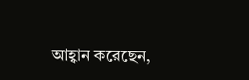আহ্বান করেছেন,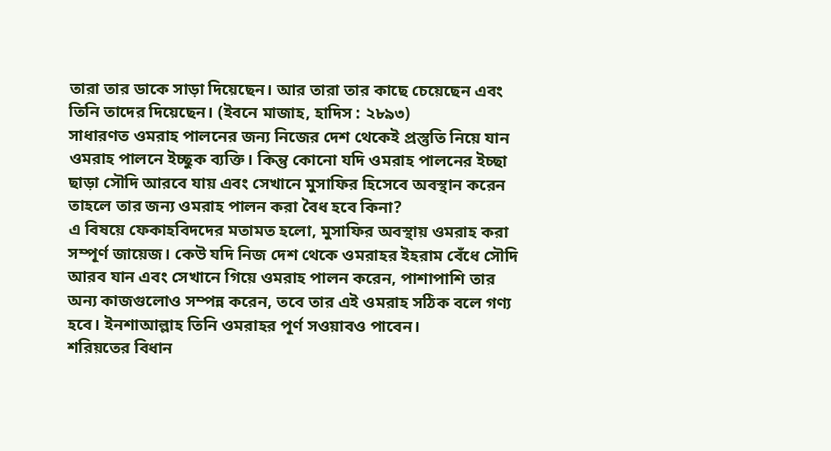তারা তার ডাকে সাড়া দিয়েছেন। আর তারা তার কাছে চেয়েছেন এবং তিনি তাদের দিয়েছেন। (ইবনে মাজাহ, হাদিস : ২৮৯৩)
সাধারণত ওমরাহ পালনের জন্য নিজের দেশ থেকেই প্রস্তুতি নিয়ে যান ওমরাহ পালনে ইচ্ছুক ব্যক্তি। কিন্তু কোনো যদি ওমরাহ পালনের ইচ্ছা ছাড়া সৌদি আরবে যায় এবং সেখানে মুসাফির হিসেবে অবস্থান করেন তাহলে তার জন্য ওমরাহ পালন করা বৈধ হবে কিনা?
এ বিষয়ে ফেকাহবিদদের মতামত হলো, মুসাফির অবস্থায় ওমরাহ করা সম্পূর্ণ জায়েজ। কেউ যদি নিজ দেশ থেকে ওমরাহর ইহরাম বেঁধে সৌদি আরব যান এবং সেখানে গিয়ে ওমরাহ পালন করেন, পাশাপাশি তার অন্য কাজগুলোও সম্পন্ন করেন, তবে তার এই ওমরাহ সঠিক বলে গণ্য হবে। ইনশাআল্লাহ তিনি ওমরাহর পূর্ণ সওয়াবও পাবেন।
শরিয়তের বিধান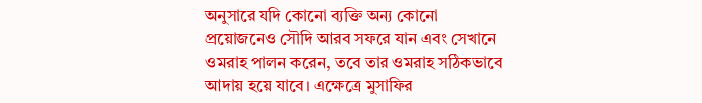অনুসারে যদি কোনো ব্যক্তি অন্য কোনো প্রয়োজনেও সৌদি আরব সফরে যান এবং সেখানে ওমরাহ পালন করেন, তবে তার ওমরাহ সঠিকভাবে আদায় হয়ে যাবে। এক্ষেত্রে মুসাফির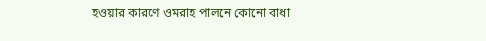হওয়ার কারণে ওমরাহ পালনে কোনো বাধা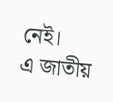নেই।
এ জাতীয়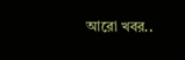আরো খবর..